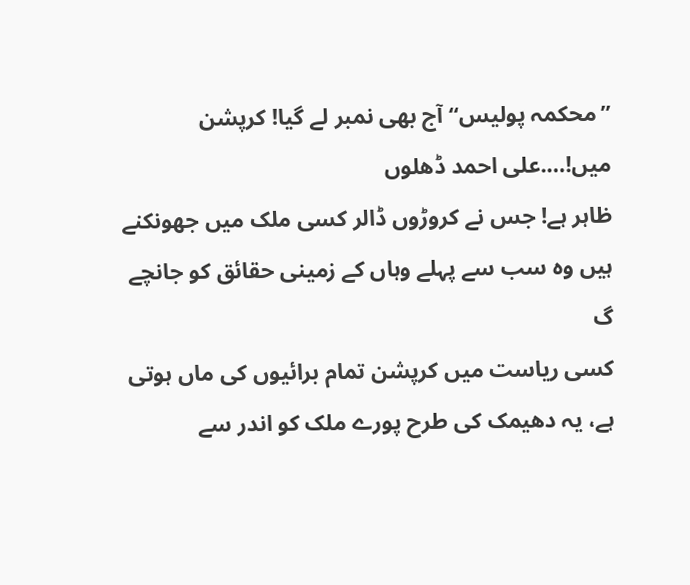”محکمہ پولیس“ آج بھی نمبر لے گیا! کرپشن میں!….علی احمد ڈھلوں
ظاہر ہے! جس نے کروڑوں ڈالر کسی ملک میں جھونکنے ہیں وہ سب سے پہلے وہاں کے زمینی حقائق کو جانچے گ
کسی ریاست میں کرپشن تمام برائیوں کی ماں ہوتی ہے، یہ دھیمک کی طرح پورے ملک کو اندر سے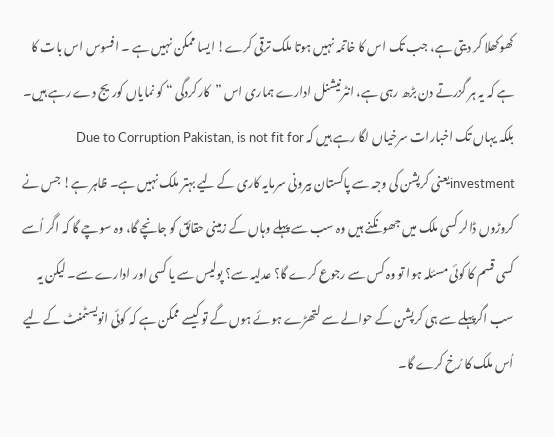کھوکھلا کر دیتی ہے، جب تک اس کا خاتمہ نہیں ہوتا ملک ترقی کرے! ایسا ممکن نہیں ہے ۔ افسوس اس بات کا ہے کہ یہ ہر گزرتے دن بڑھ رہی ہے، انٹرنیشنل ادارے ہماری اس ”کارکردگی “ کو نمایاں کوریج دے رہے ہیں۔ بلکہ یہاں تک اخبارات سرخیاں لگا رہے ہیں کہ Due to Corruption Pakistan, is not fit for investmentیعنی کرپشن کی وجہ سے پاکستان بیرونی سرمایہ کاری کے لیے بہتر ملک نہیں ہے۔ ظاہر ہے! جس نے کروڑوں ڈالر کسی ملک میں جھونکنے ہیں وہ سب سے پہلے وہاں کے زمینی حقائق کو جانچے گا، وہ سوچے گا کہ اگر اُسے کسی قسم کا کوئی مسئلہ ہوا تو وہ کس سے رجوع کرے گا؟ عدلیہ سے؟ پولیس سے یا کسی اور ادارے سے۔ لیکن یہ سب اگرپہلے سے ہی کرپشن کے حوالے سے لتھڑے ہوئے ہوں گے تو کیسے ممکن ہے کہ کوئی انویسٹمنٹ کے لیے اُس ملک کا رُخ کرے گا۔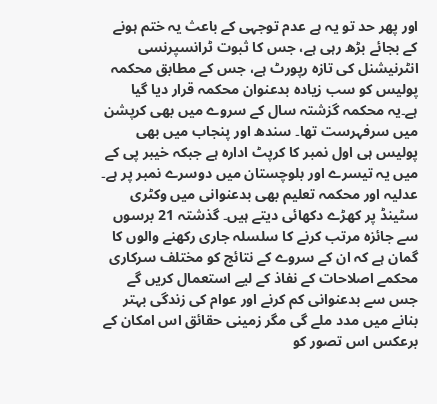اور پھر حد تو یہ ہے عدم توجہی کے باعث یہ ختم ہونے کے بجائے بڑھ رہی ہے، جس کا ثبوت ٹرانسپرنسی انٹرنیشنل کی تازہ رپورٹ ہے، جس کے مطابق محکمہ پولیس کو سب زیادہ بدعنوان محکمہ قرار دیا گیا ہے۔یہ محکمہ گزشتہ سال کے سروے میں بھی کرپشن میں سرفہرست تھا۔ سندھ اور پنجاب میں بھی پولیس ہی اول نمبر کا کرپٹ ادارہ ہے جبکہ خیبر پی کے میں یہ تیسرے اور بلوچستان میں دوسرے نمبر پر ہے۔ عدلیہ اور محکمہ تعلیم بھی بدعنوانی میں وکٹری سٹینڈ پر کھڑے دکھائی دیتے ہیں۔ گذشتہ 21 برسوں سے جائزہ مرتب کرنے کا سلسلہ جاری رکھنے والوں کا گمان ہے کہ ان کے سروے کے نتائج کو مختلف سرکاری محکمے اصلاحات کے نفاذ کے لیے استعمال کریں گے جس سے بدعنوانی کم کرنے اور عوام کی زندگی بہتر بنانے میں مدد ملے گی مگر زمینی حقائق اس امکان کے برعکس اس تصور کو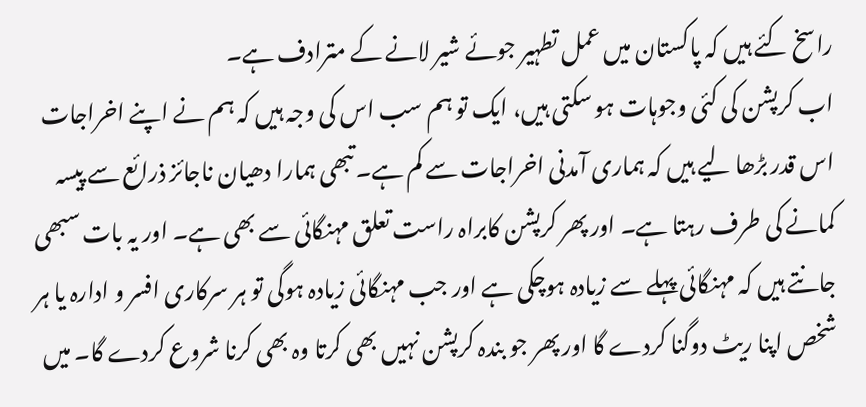راسخ کئے ہیں کہ پاکستان میں عمل تطہیر جوئے شیر لانے کے مترادف ہے۔
اب کرپشن کی کئی وجوہات ہو سکتی ہیں، ایک تو ہم سب اس کی وجہ ہیں کہ ہم نے اپنے اخراجات اس قدر بڑھا لیے ہیں کہ ہماری آمدنی اخراجات سے کم ہے۔ تبھی ہمارا دھیان ناجائز ذرائع سے پیسہ کمانے کی طرف رہتا ہے۔ اور پھر کرپشن کابراہ راست تعلق مہنگائی سے بھی ہے۔ اور یہ بات سبھی جانتے ہیں کہ مہنگائی پہلے سے زیادہ ہوچکی ہے اور جب مہنگائی زیادہ ہوگی تو ہر سرکاری افسر و ادارہ یا ہر شخص اپنا ریٹ دوگنا کردے گا اور پھر جو بندہ کرپشن نہیں بھی کرتا وہ بھی کرنا شروع کردے گا۔ میں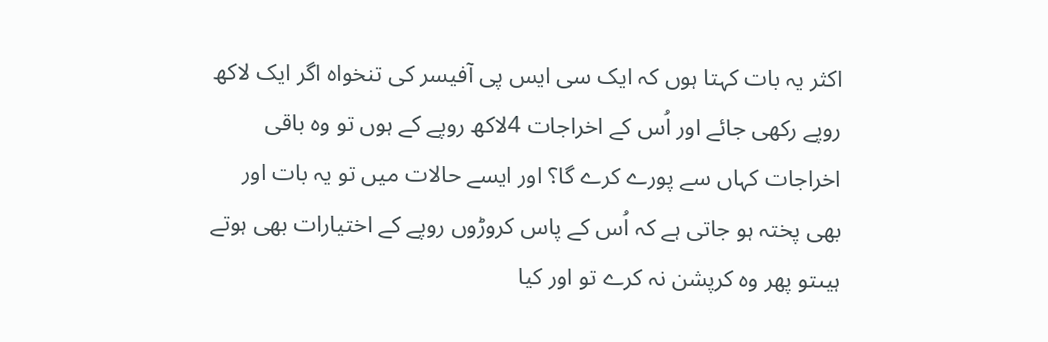اکثر یہ بات کہتا ہوں کہ ایک سی ایس پی آفیسر کی تنخواہ اگر ایک لاکھ روپے رکھی جائے اور اُس کے اخراجات 4لاکھ روپے کے ہوں تو وہ باقی اخراجات کہاں سے پورے کرے گا؟ اور ایسے حالات میں تو یہ بات اور بھی پختہ ہو جاتی ہے کہ اُس کے پاس کروڑوں روپے کے اختیارات بھی ہوتے ہیںتو پھر وہ کرپشن نہ کرے تو اور کیا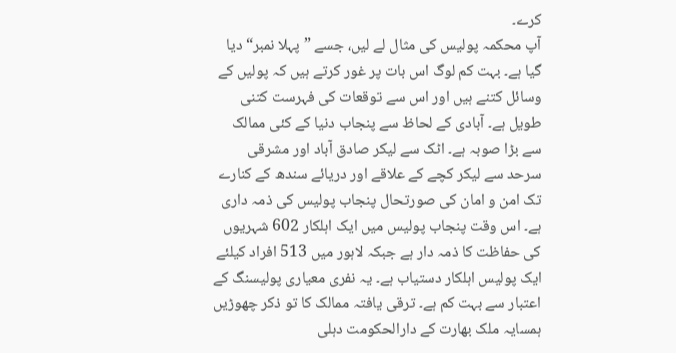کرے۔
آپ محکمہ پولیس کی مثال لے لیں، جسے ”پہلا نمبر“ دیا گیا ہے۔ بہت کم لوگ اس بات پر غور کرتے ہیں کہ پولیں کے وسائل کتنے ہیں اور اس سے توقعات کی فہرست کتنی طویل ہے۔ آبادی کے لحاظ سے پنجاب دنیا کے کئی ممالک سے بڑا صوبہ ہے۔ اٹک سے لیکر صادق آباد اور مشرقی سرحد سے لیکر کچے کے علاقے اور دریائے سندھ کے کنارے تک امن و امان کی صورتحال پنجاب پولیس کی ذمہ داری ہے۔ اس وقت پنجاب پولیس میں ایک اہلکار 602 شہریوں کی حفاظت کا ذمہ دار ہے جبکہ لاہور میں 513 افراد کیلئے ایک پولیس اہلکار دستیاب ہے۔ یہ نفری معیاری پولیسنگ کے اعتبار سے بہت کم ہے۔ ترقی یافتہ ممالک کا تو ذکر چھوڑیں ہمسایہ ملک بھارت کے دارالحکومت دہلی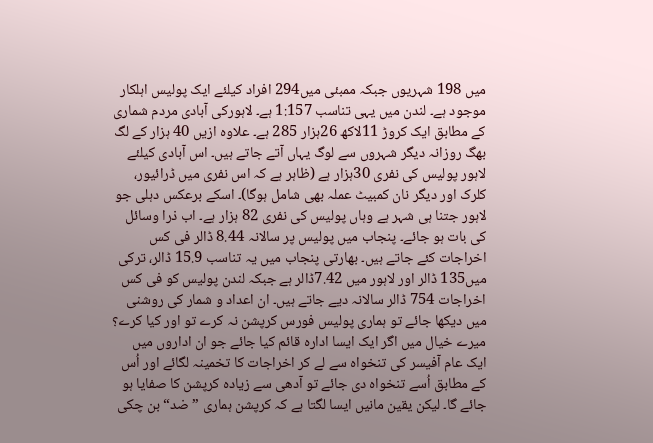میں 198 شہریوں جبکہ ممبئی میں294 افراد کیلئے ایک پولیس اہلکار موجود ہے۔ لندن میں یہی تناسب 1:157 ہے۔ لاہورکی آبادی مردم شماری کے مطابق ایک کروڑ 11لاکھ 26ہزار 285 ہے۔ علاوہ ازیں 40 ہزار کے لگ بھگ روزانہ دیگر شہروں سے لوگ یہاں آتے جاتے ہیں۔ اس آبادی کیلئے لاہور پولیس کی نفری 30ہزار ہے (ظاہر ہے کہ اس نفری میں ڈرائیور، کلرک اور دیگر نان کمبیٹ عملہ بھی شامل ہوگا)۔ اسکے برعکس دہلی جو لاہور جتنا ہی شہر ہے وہاں پولیس کی نفری 82 ہزار ہے۔ اب ذرا وسائل کی بات ہو جائے۔ پنجاب میں پولیس پر سالانہ 8.44 ڈالر فی کس اخراجات کئے جاتے ہیں۔ بھارتی پنجاب میں یہ تناسب 15.9 ڈالر، ترکی میں135 ڈالر اور لاہور میں 7.42ڈالر ہے جبکہ لندن پولیس کو فی کس اخراجات 754 ڈالر سالانہ دیے جاتے ہیں۔ ان اعداد و شمار کی روشنی میں دیکھا جائے تو ہماری پولیس فورس کرپشن نہ کرے تو اور کیا کرے؟
میرے خیال میں اگر ایک ایسا ادارہ قائم کیا جائے جو ان اداروں میں ایک عام آفیسر کی تنخواہ سے لے کر اخراجات کا تخمینہ لگائے اور اُس کے مطابق اُسے تنخواہ دی جائے تو آدھی سے زیادہ کرپشن کا صفایا ہو جائے گا۔ لیکن یقین مانیں ایسا لگتا ہے کہ کرپشن ہماری ”ضد“ بن چکی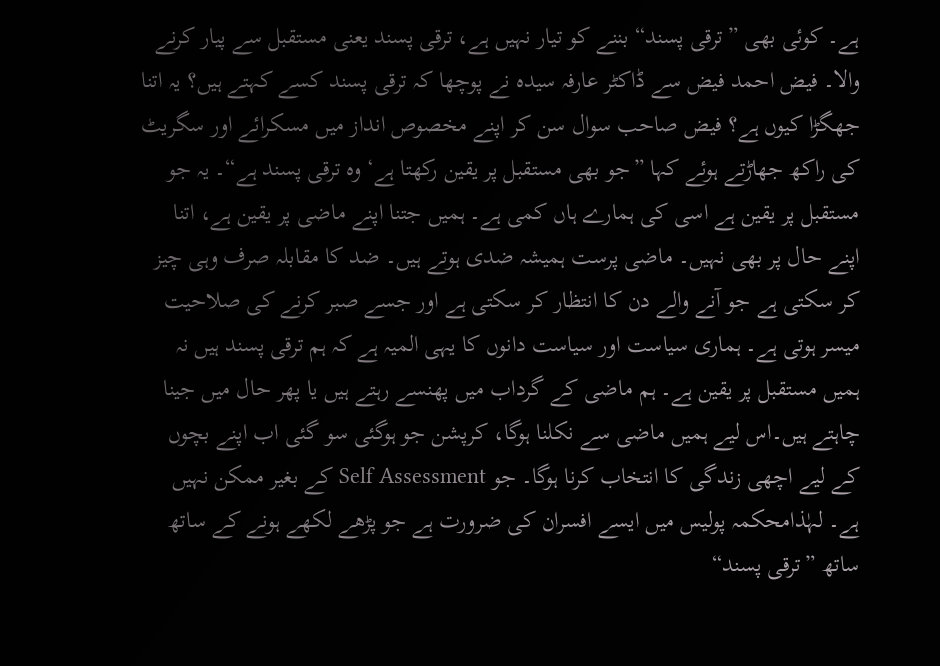ہے۔ کوئی بھی ”ترقی پسند“ بننے کو تیار نہیں ہے، ترقی پسند یعنی مستقبل سے پیار کرنے والا۔ فیض احمد فیض سے ڈاکٹر عارفہ سیدہ نے پوچھا کہ ترقی پسند کسے کہتے ہیں؟ یہ اتنا جھگڑا کیوں ہے؟ فیض صاحب سوال سن کر اپنے مخصوص انداز میں مسکرائے اور سگریٹ کی راکھ جھاڑتے ہوئے کہا ”جو بھی مستقبل پر یقین رکھتا ہے‘ وہ ترقی پسند ہے“۔ یہ جو مستقبل پر یقین ہے اسی کی ہمارے ہاں کمی ہے۔ ہمیں جتنا اپنے ماضی پر یقین ہے، اتنا اپنے حال پر بھی نہیں۔ ماضی پرست ہمیشہ ضدی ہوتے ہیں۔ ضد کا مقابلہ صرف وہی چیز کر سکتی ہے جو آنے والے دن کا انتظار کر سکتی ہے اور جسے صبر کرنے کی صلاحیت میسر ہوتی ہے۔ ہماری سیاست اور سیاست دانوں کا یہی المیہ ہے کہ ہم ترقی پسند ہیں نہ ہمیں مستقبل پر یقین ہے۔ ہم ماضی کے گرداب میں پھنسے رہتے ہیں یا پھر حال میں جینا چاہتے ہیں۔اس لیے ہمیں ماضی سے نکلنا ہوگا، کرپشن جو ہوگئی سو گئی اب اپنے بچوں کے لیے اچھی زندگی کا انتخاب کرنا ہوگا۔ جو Self Assessment کے بغیر ممکن نہیں ہے۔ لہٰذامحکمہ پولیس میں ایسے افسران کی ضرورت ہے جو پڑھے لکھے ہونے کے ساتھ ساتھ ”ترقی پسند“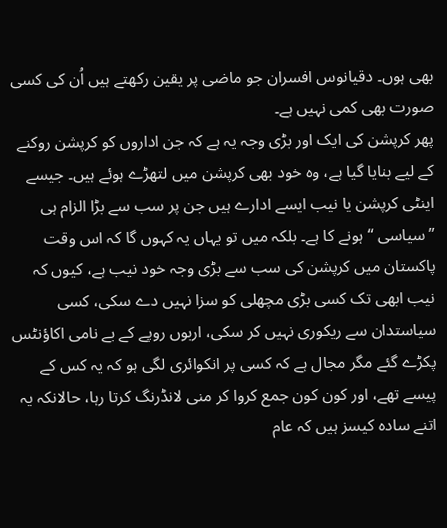بھی ہوں۔ دقیانوس افسران جو ماضی پر یقین رکھتے ہیں اُن کی کسی صورت بھی کمی نہیں ہے۔
پھر کرپشن کی ایک اور بڑی وجہ یہ ہے کہ جن اداروں کو کرپشن روکنے کے لیے بنایا گیا ہے، وہ خود بھی کرپشن میں لتھڑے ہوئے ہیں۔ جیسے اینٹی کرپشن یا نیب ایسے ادارے ہیں جن پر سب سے بڑا الزام ہی ”سیاسی “ ہونے کا ہے۔ بلکہ میں تو یہاں یہ کہوں گا کہ اس وقت پاکستان میں کرپشن کی سب سے بڑی وجہ خود نیب ہے، کیوں کہ نیب ابھی تک کسی بڑی مچھلی کو سزا نہیں دے سکی، کسی سیاستدان سے ریکوری نہیں کر سکی، اربوں روپے کے بے نامی اکاؤنٹس پکڑے گئے مگر مجال ہے کہ کسی پر انکوائری لگی ہو کہ یہ کس کے پیسے تھے، اور کون کون جمع کروا کر منی لانڈرنگ کرتا رہا، حالانکہ یہ اتنے سادہ کیسز ہیں کہ عام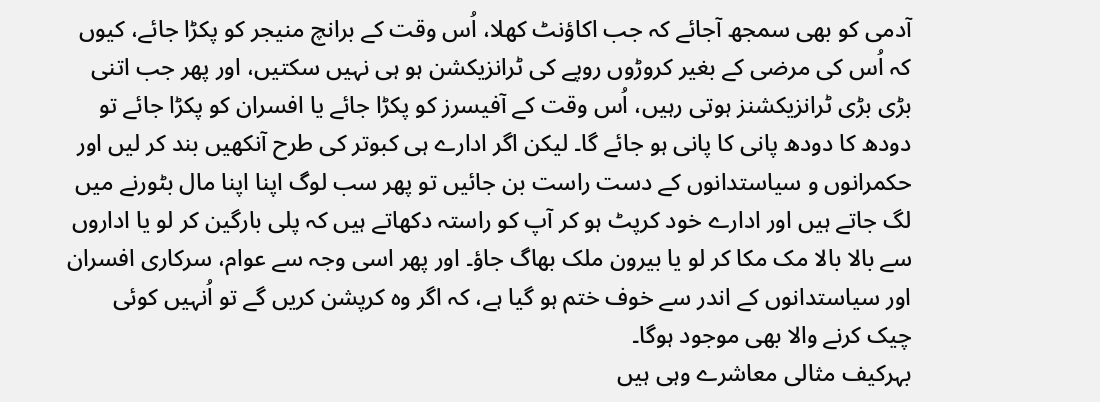آدمی کو بھی سمجھ آجائے کہ جب اکاؤنٹ کھلا، اُس وقت کے برانچ منیجر کو پکڑا جائے، کیوں کہ اُس کی مرضی کے بغیر کروڑوں روپے کی ٹرانزیکشن ہو ہی نہیں سکتیں، اور پھر جب اتنی بڑی بڑی ٹرانزیکشنز ہوتی رہیں، اُس وقت کے آفیسرز کو پکڑا جائے یا افسران کو پکڑا جائے تو دودھ کا دودھ پانی کا پانی ہو جائے گا۔ لیکن اگر ادارے ہی کبوتر کی طرح آنکھیں بند کر لیں اور حکمرانوں و سیاستدانوں کے دست راست بن جائیں تو پھر سب لوگ اپنا اپنا مال بٹورنے میں لگ جاتے ہیں اور ادارے خود کرپٹ ہو کر آپ کو راستہ دکھاتے ہیں کہ پلی بارگین کر لو یا اداروں سے بالا بالا مک مکا کر لو یا بیرون ملک بھاگ جاؤ۔ اور پھر اسی وجہ سے عوام، سرکاری افسران اور سیاستدانوں کے اندر سے خوف ختم ہو گیا ہے، کہ اگر وہ کرپشن کریں گے تو اُنہیں کوئی چیک کرنے والا بھی موجود ہوگا۔
بہرکیف مثالی معاشرے وہی ہیں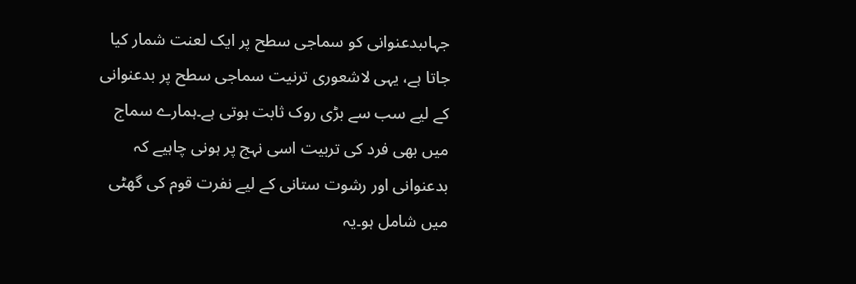جہاںبدعنوانی کو سماجی سطح پر ایک لعنت شمار کیا جاتا ہے، یہی لاشعوری ترنیت سماجی سطح پر بدعنوانی کے لیے سب سے بڑی روک ثابت ہوتی ہے۔ہمارے سماج میں بھی فرد کی تربیت اسی نہج پر ہونی چاہیے کہ بدعنوانی اور رشوت ستانی کے لیے نفرت قوم کی گھٹی میں شامل ہو۔یہ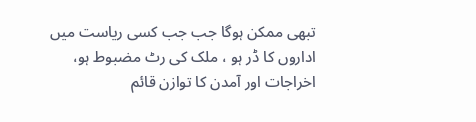تبھی ممکن ہوگا جب جب کسی ریاست میں اداروں کا ڈر ہو ، ملک کی رٹ مضبوط ہو، اخراجات اور آمدن کا توازن قائم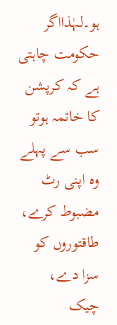ہو۔لہٰذااگر حکومت چاہتی ہے کہ کرپشن کا خاتمہ ہوتو سب سے پہلے وہ اپنی رٹ مضبوط کرے، طاقتوروں کو سزا دے، چیک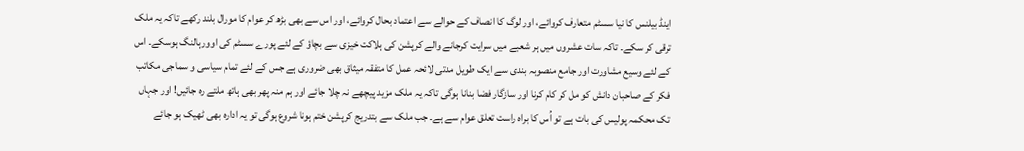اینڈ بیلنس کا نیا سسٹم متعارف کروائے، اور لوگ کا انصاف کے حوالے سے اعتماد بحال کروائے، اور اس سے بھی بڑھ کر عوام کا مورال بلند رکھے تاکہ یہ ملک ترقی کر سکے۔ تاکہ سات عشروں میں ہر شعبے میں سرایت کرجانے والے کرپشن کی ہلاکت خیزی سے بچاؤ کے لئے پورے سسٹم کی اوورہالنگ ہوسکے۔ اس کے لئے وسیع مشاورت اور جامع منصوبہ بندی سے ایک طویل مدتی لائحہ عمل کا متفقہ میثاق بھی ضروری ہے جس کے لئے تمام سیاسی و سماجی مکاتب فکر کے صاحبان دانش کو مل کر کام کرنا اور سازگار فضا بنانا ہوگی تاکہ یہ ملک مزید پیچھے نہ چلا جائے اور ہم منہ پھر بھی ہاتھ ملتے رہ جائیں! اور جہاں تک محکمہ پولیس کی بات ہے تو اُس کا براہ راست تعلق عوام سے ہے۔ جب ملک سے بتدریج کرپشن ختم ہونا شروع ہوگی تو یہ ادارہ بھی ٹھیک ہو جائے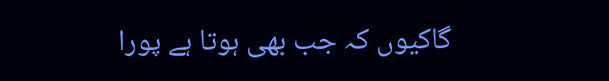گاکیوں کہ جب بھی ہوتا ہے پورا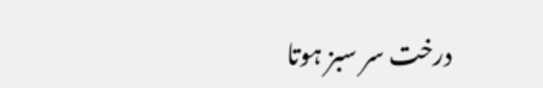درخت سر سبز ہوتا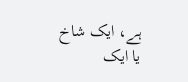ہے، ایک شاخ یا ایک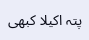پتہ اکیلا کبھی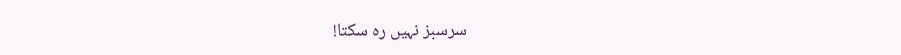سرسبز نہیں رہ سکتا!